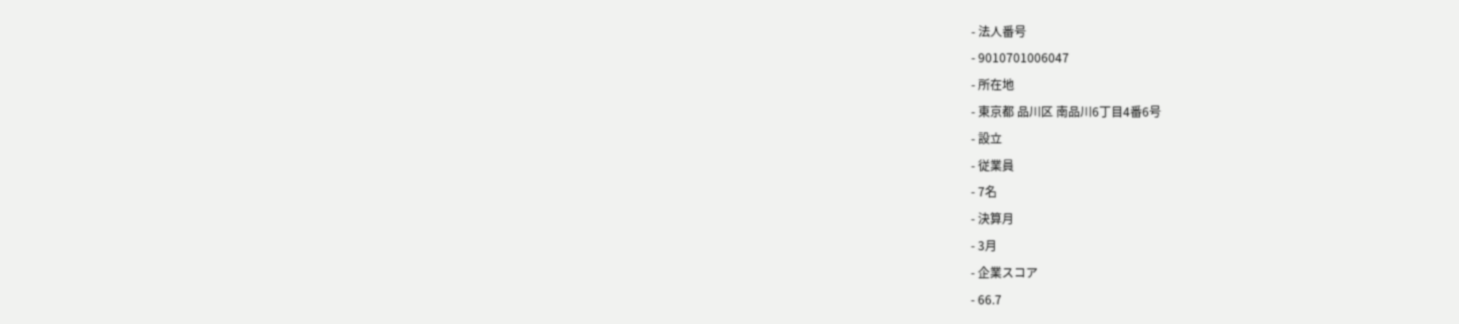- 法人番号
- 9010701006047
- 所在地
- 東京都 品川区 南品川6丁目4番6号
- 設立
- 従業員
- 7名
- 決算月
- 3月
- 企業スコア
- 66.7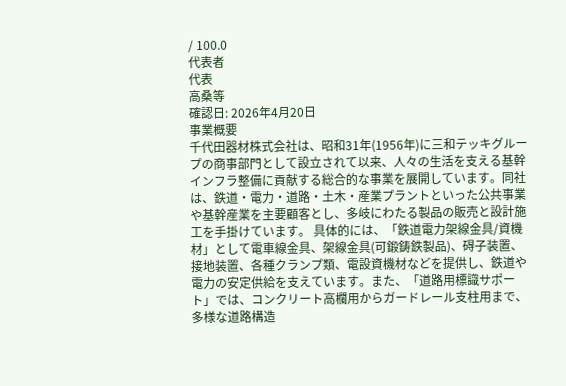/ 100.0
代表者
代表
高桑等
確認日: 2026年4月20日
事業概要
千代田器材株式会社は、昭和31年(1956年)に三和テッキグループの商事部門として設立されて以来、人々の生活を支える基幹インフラ整備に貢献する総合的な事業を展開しています。同社は、鉄道・電力・道路・土木・産業プラントといった公共事業や基幹産業を主要顧客とし、多岐にわたる製品の販売と設計施工を手掛けています。 具体的には、「鉄道電力架線金具/資機材」として電車線金具、架線金具(可鍛鋳鉄製品)、碍子装置、接地装置、各種クランプ類、電設資機材などを提供し、鉄道や電力の安定供給を支えています。また、「道路用標識サポート」では、コンクリート高欄用からガードレール支柱用まで、多様な道路構造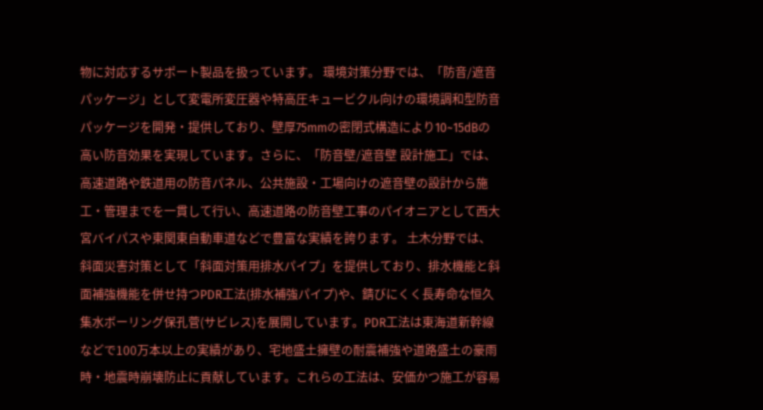物に対応するサポート製品を扱っています。 環境対策分野では、「防音/遮音パッケージ」として変電所変圧器や特高圧キュービクル向けの環境調和型防音パッケージを開発・提供しており、壁厚75mmの密閉式構造により10~15dBの高い防音効果を実現しています。さらに、「防音壁/遮音壁 設計施工」では、高速道路や鉄道用の防音パネル、公共施設・工場向けの遮音壁の設計から施工・管理までを一貫して行い、高速道路の防音壁工事のパイオニアとして西大宮バイパスや東関東自動車道などで豊富な実績を誇ります。 土木分野では、斜面災害対策として「斜面対策用排水パイプ」を提供しており、排水機能と斜面補強機能を併せ持つPDR工法(排水補強パイプ)や、錆びにくく長寿命な恒久集水ボーリング保孔菅(サビレス)を展開しています。PDR工法は東海道新幹線などで100万本以上の実績があり、宅地盛土擁壁の耐震補強や道路盛土の豪雨時・地震時崩壊防止に貢献しています。これらの工法は、安価かつ施工が容易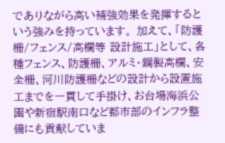でありながら高い補強効果を発揮するという強みを持っています。 加えて、「防護柵/フェンス/高欄等 設計施工」として、各種フェンス、防護柵、アルミ・鋼製高欄、安全柵、河川防護柵などの設計から設置施工までを一貫して手掛け、お台場海浜公園や新宿駅南口など都市部のインフラ整備にも貢献していま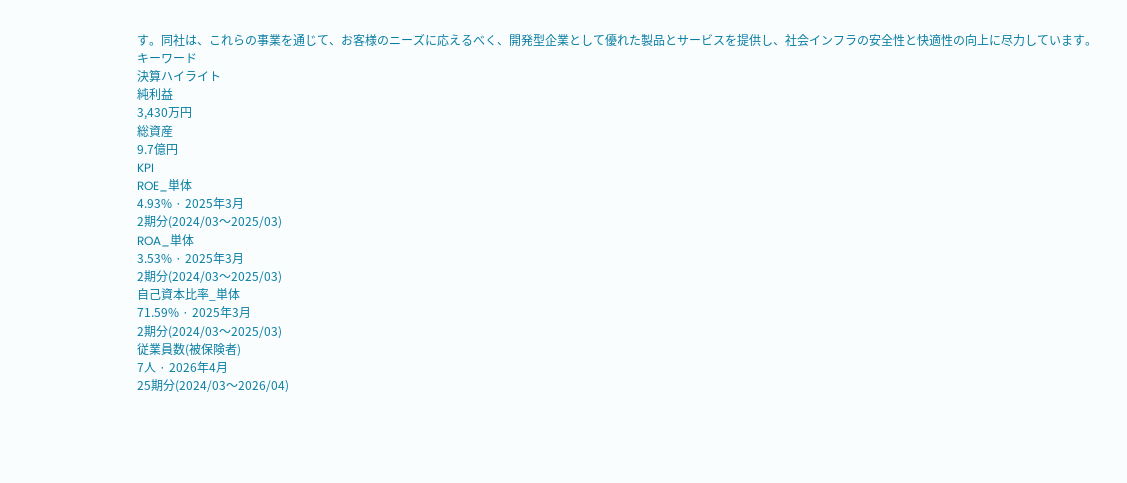す。同社は、これらの事業を通じて、お客様のニーズに応えるべく、開発型企業として優れた製品とサービスを提供し、社会インフラの安全性と快適性の向上に尽力しています。
キーワード
決算ハイライト
純利益
3,430万円
総資産
9.7億円
KPI
ROE_単体
4.93% · 2025年3月
2期分(2024/03〜2025/03)
ROA_単体
3.53% · 2025年3月
2期分(2024/03〜2025/03)
自己資本比率_単体
71.59% · 2025年3月
2期分(2024/03〜2025/03)
従業員数(被保険者)
7人 · 2026年4月
25期分(2024/03〜2026/04)